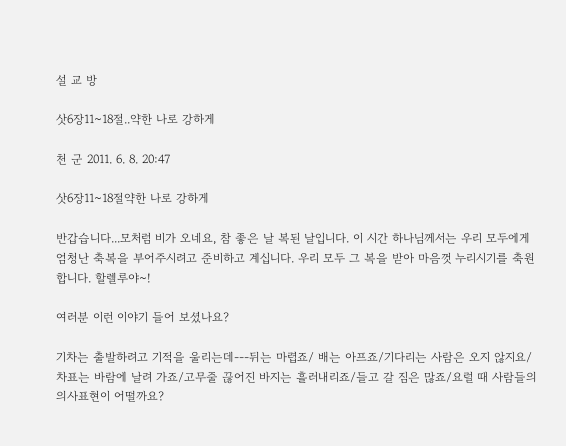설 교 방

삿6장11~18절..약한 나로 강하게

천 군 2011. 6. 8. 20:47

삿6장11~18절약한 나로 강하게

반갑습니다...모처럼 비가 오네요, 참 좋은 날 복된 날입니다. 이 시간 하나님께서는 우리 모두에게 엄청난 축복을 부어주시려고 준비하고 계십니다. 우리 모두 그 복을 받아 마음껏 누리시기를 축원합니다. 할렐루야~!

여러분 이런 이야기 들어 보셨나요?

기차는 출발하려고 기적을 울리는데---뒤는 마렵죠/ 배는 아프죠/기다리는 사람은 오지 않지요/차표는 바람에 날려 가죠/고무줄 끊어진 바지는 흘러내리죠/들고 갈 짐은 많죠/요럴 때 사람들의 의사표현이 어떨까요?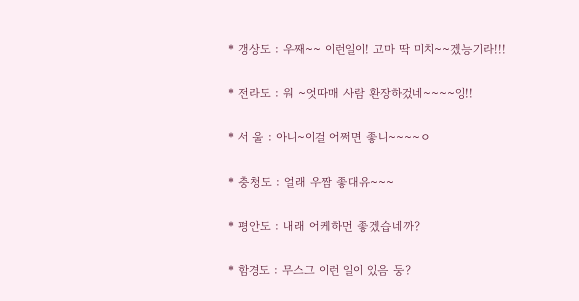* 갱상도 : 우째~~ 이런일이! 고마 딱 미치~~겠능기라!!!

* 전라도 : 워 ~엇따매 사람 환장하겄네~~~~잉!!

* 서 울 : 아니~이걸 어쩌면 좋니~~~~ㅇ

* 충청도 : 얼래 우짬 좋대유~~~

* 평안도 : 내래 어케하먼 좋겠습네까?

* 함경도 : 무스그 이런 일이 있음 둥?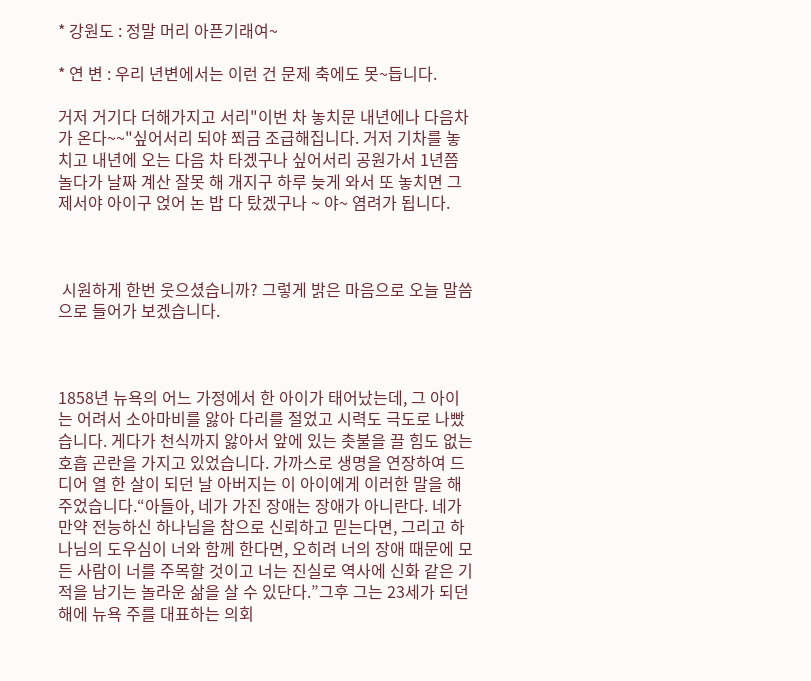* 강원도 : 정말 머리 아픈기래여~

* 연 변 : 우리 년변에서는 이런 건 문제 축에도 못~듭니다.

거저 거기다 더해가지고 서리"이번 차 놓치문 내년에나 다음차가 온다~~"싶어서리 되야 쬐금 조급해집니다. 거저 기차를 놓치고 내년에 오는 다음 차 타겠구나 싶어서리 공원가서 1년쯤 놀다가 날짜 계산 잘못 해 개지구 하루 늦게 와서 또 놓치면 그제서야 아이구 얹어 논 밥 다 탔겠구나 ~ 야~ 염려가 됩니다.



 시원하게 한번 웃으셨습니까? 그렇게 밝은 마음으로 오늘 말씀으로 들어가 보겠습니다.



1858년 뉴욕의 어느 가정에서 한 아이가 태어났는데, 그 아이는 어려서 소아마비를 앓아 다리를 절었고 시력도 극도로 나빴습니다. 게다가 천식까지 앓아서 앞에 있는 촛불을 끌 힘도 없는 호흡 곤란을 가지고 있었습니다. 가까스로 생명을 연장하여 드디어 열 한 살이 되던 날 아버지는 이 아이에게 이러한 말을 해 주었습니다.“아들아, 네가 가진 장애는 장애가 아니란다. 네가 만약 전능하신 하나님을 참으로 신뢰하고 믿는다면, 그리고 하나님의 도우심이 너와 함께 한다면, 오히려 너의 장애 때문에 모든 사람이 너를 주목할 것이고 너는 진실로 역사에 신화 같은 기적을 남기는 놀라운 삶을 살 수 있단다.”그후 그는 23세가 되던 해에 뉴욕 주를 대표하는 의회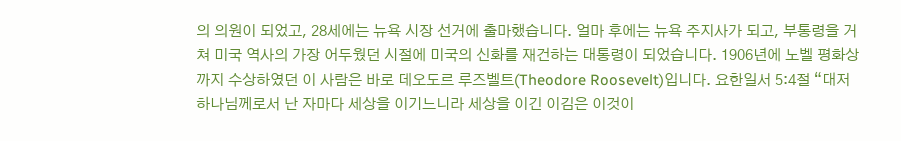의 의원이 되었고, 28세에는 뉴욕 시장 선거에 출마했습니다. 얼마 후에는 뉴욕 주지사가 되고, 부통령을 거쳐 미국 역사의 가장 어두웠던 시절에 미국의 신화를 재건하는 대통령이 되었습니다. 1906년에 노벨 평화상까지 수상하였던 이 사람은 바로 데오도르 루즈벨트(Theodore Roosevelt)입니다. 요한일서 5:4절 “대저 하나님께로서 난 자마다 세상을 이기느니라 세상을 이긴 이김은 이것이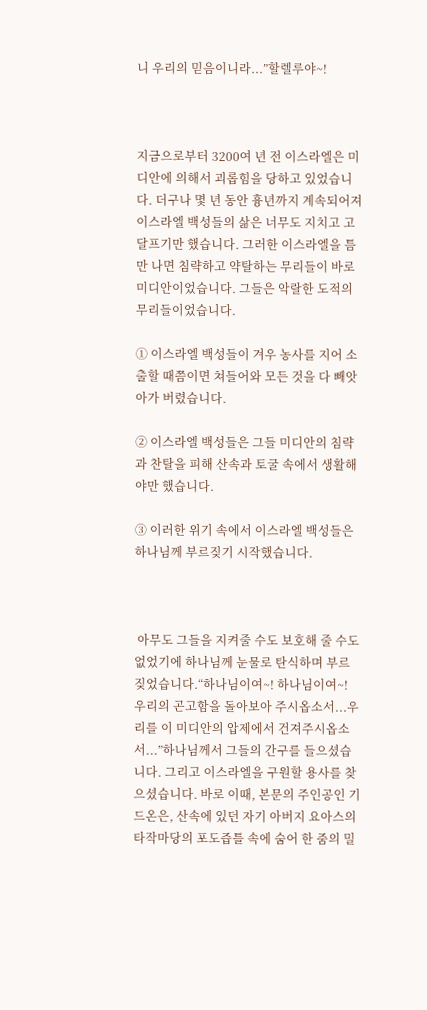니 우리의 믿음이니라...”할렐루야~!



지금으로부터 3200여 년 전 이스라엘은 미디안에 의해서 괴롭힘을 당하고 있었습니다. 더구나 몇 년 동안 흉년까지 계속되어져 이스라엘 백성들의 삶은 너무도 지치고 고달프기만 했습니다. 그러한 이스라엘을 틈만 나면 침략하고 약탈하는 무리들이 바로 미디안이었습니다. 그들은 악랄한 도적의 무리들이었습니다.

① 이스라엘 백성들이 겨우 농사를 지어 소출할 때쯤이면 쳐들어와 모든 것을 다 빼앗아가 버렸습니다.

② 이스라엘 백성들은 그들 미디안의 침략과 찬탈을 피해 산속과 토굴 속에서 생활해야만 했습니다.

③ 이러한 위기 속에서 이스라엘 백성들은 하나님께 부르짖기 시작했습니다.



 아무도 그들을 지켜줄 수도 보호해 줄 수도 없었기에 하나님께 눈물로 탄식하며 부르짖었습니다.“하나님이여~! 하나님이여~! 우리의 곤고함을 돌아보아 주시옵소서...우리를 이 미디안의 압제에서 건져주시옵소서...”하나님께서 그들의 간구를 들으셨습니다. 그리고 이스라엘을 구원할 용사를 찾으셨습니다. 바로 이때, 본문의 주인공인 기드온은, 산속에 있던 자기 아버지 요아스의 타작마당의 포도즙틀 속에 숨어 한 줌의 밀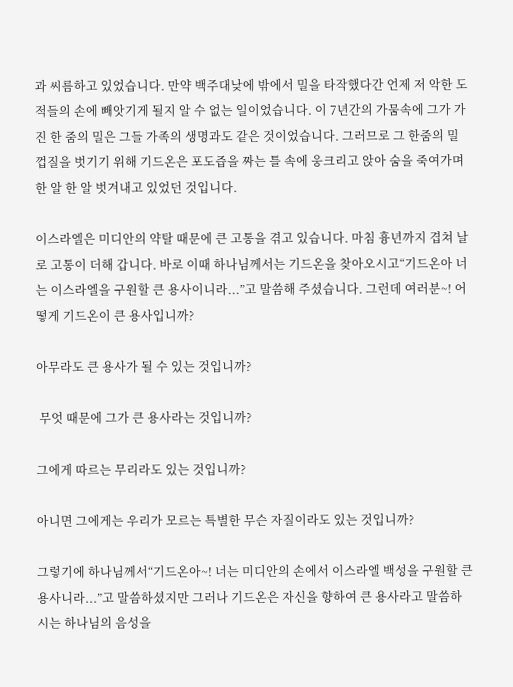과 씨름하고 있었습니다. 만약 백주대낮에 밖에서 밀을 타작했다간 언제 저 악한 도적들의 손에 빼앗기게 될지 알 수 없는 일이었습니다. 이 7년간의 가뭄속에 그가 가진 한 줌의 밀은 그들 가족의 생명과도 같은 것이었습니다. 그러므로 그 한줌의 밀 껍질을 벗기기 위해 기드온은 포도즙을 짜는 틀 속에 웅크리고 앉아 숨을 죽여가며 한 알 한 알 벗겨내고 있었던 것입니다.

이스라엘은 미디안의 약탈 때문에 큰 고통을 겪고 있습니다. 마침 흉년까지 겹쳐 날로 고통이 더해 갑니다. 바로 이때 하나님께서는 기드온을 찾아오시고“기드온아 너는 이스라엘을 구원할 큰 용사이니라...”고 말씀해 주셨습니다. 그런데 여러분~! 어떻게 기드온이 큰 용사입니까?

아무라도 큰 용사가 될 수 있는 것입니까?

 무엇 때문에 그가 큰 용사라는 것입니까?

그에게 따르는 무리라도 있는 것입니까?

아니면 그에게는 우리가 모르는 특별한 무슨 자질이라도 있는 것입니까?

그렇기에 하나님께서“기드온아~! 너는 미디안의 손에서 이스라엘 백성을 구원할 큰 용사니라...”고 말씀하셨지만 그러나 기드온은 자신을 향하여 큰 용사라고 말씀하시는 하나님의 음성을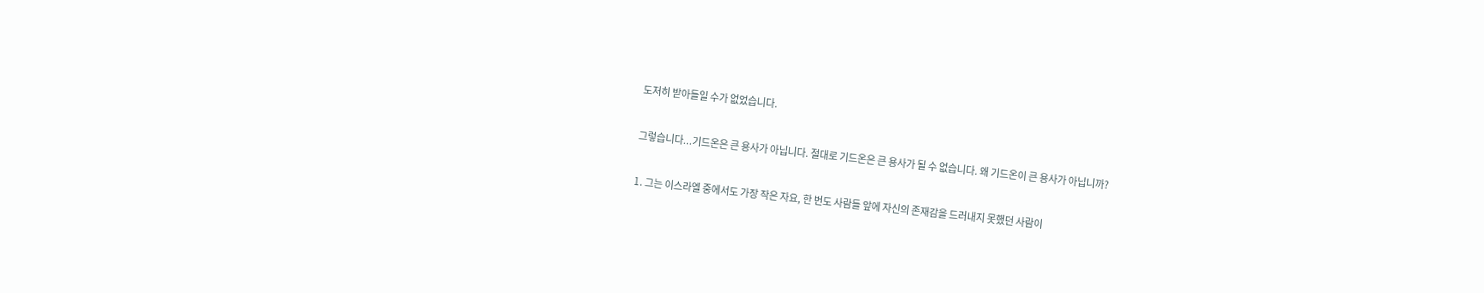도저히 받아들일 수가 없었습니다.

그렇습니다...기드온은 큰 용사가 아닙니다. 절대로 기드온은 큰 용사가 될 수 없습니다. 왜 기드온이 큰 용사가 아닙니까?

1. 그는 이스라엘 중에서도 가장 작은 자요, 한 번도 사람들 앞에 자신의 존재감을 드러내지 못했던 사람이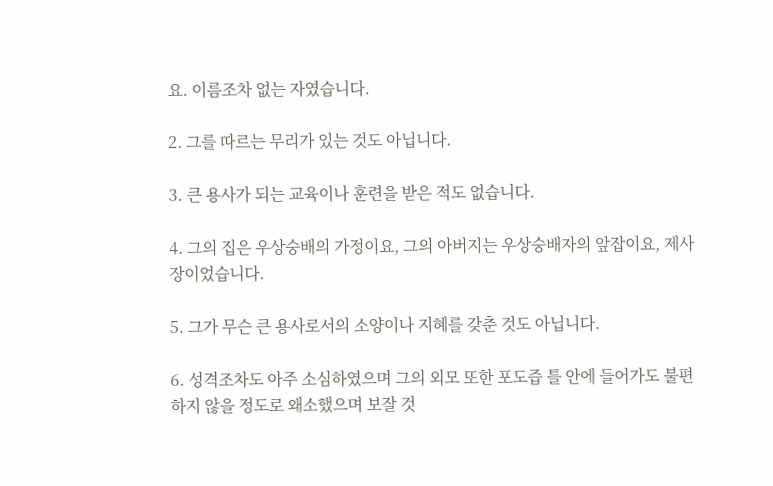요. 이름조차 없는 자였습니다.

2. 그를 따르는 무리가 있는 것도 아닙니다.

3. 큰 용사가 되는 교육이나 훈련을 받은 적도 없습니다.

4. 그의 집은 우상숭배의 가정이요, 그의 아버지는 우상숭배자의 앞잡이요, 제사장이었습니다.

5. 그가 무슨 큰 용사로서의 소양이나 지혜를 갖춘 것도 아닙니다.

6. 성격조차도 아주 소심하였으며 그의 외모 또한 포도즙 틀 안에 들어가도 불편하지 않을 정도로 왜소했으며 보잘 것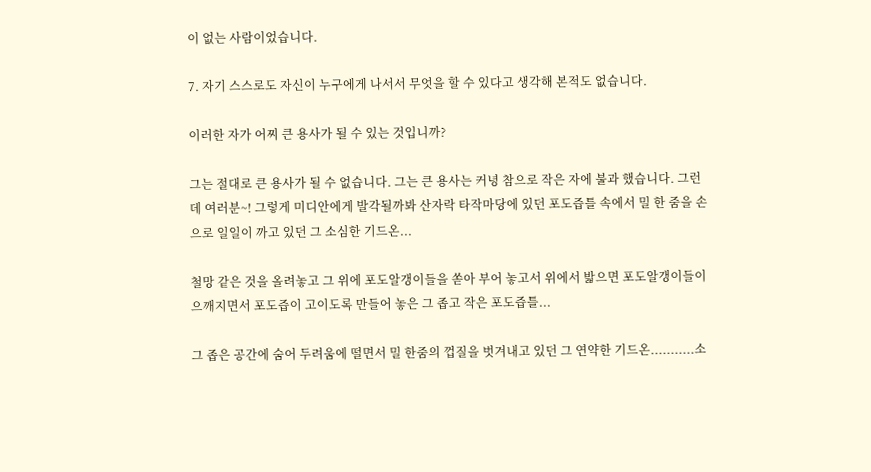이 없는 사람이었습니다.

7. 자기 스스로도 자신이 누구에게 나서서 무엇을 할 수 있다고 생각해 본적도 없습니다.

이러한 자가 어찌 큰 용사가 될 수 있는 것입니까?

그는 절대로 큰 용사가 될 수 없습니다. 그는 큰 용사는 커녕 참으로 작은 자에 불과 했습니다. 그런데 여러분~! 그렇게 미디안에게 발각될까봐 산자락 타작마당에 있던 포도즙틀 속에서 밀 한 줌을 손으로 일일이 까고 있던 그 소심한 기드온...

철망 같은 것을 올려놓고 그 위에 포도알갱이들을 쏟아 부어 놓고서 위에서 밟으면 포도알갱이들이 으깨지면서 포도즙이 고이도록 만들어 놓은 그 좁고 작은 포도즙틀...

그 좁은 공간에 숨어 두려움에 떨면서 밀 한줌의 껍질을 벗겨내고 있던 그 연약한 기드온...........소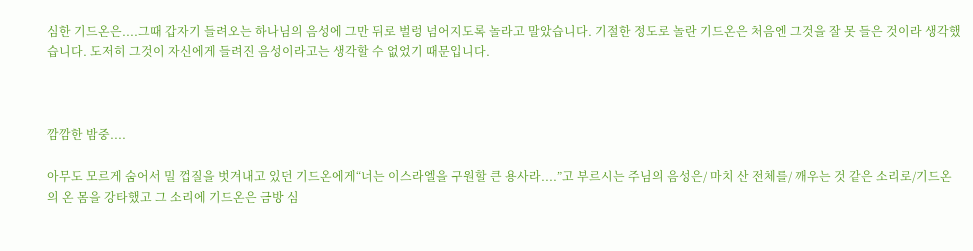심한 기드온은....그때 갑자기 들려오는 하나님의 음성에 그만 뒤로 벌렁 넘어지도록 놀라고 말았습니다. 기절한 정도로 놀란 기드온은 처음엔 그것을 잘 못 들은 것이라 생각했습니다. 도저히 그것이 자신에게 들려진 음성이라고는 생각할 수 없었기 때문입니다.



깜깜한 밤중....

아무도 모르게 숨어서 밀 껍질을 벗겨내고 있던 기드온에게“너는 이스라엘을 구원할 큰 용사라....”고 부르시는 주님의 음성은/ 마치 산 전체를/ 깨우는 것 같은 소리로/기드온의 온 몸을 강타했고 그 소리에 기드온은 금방 심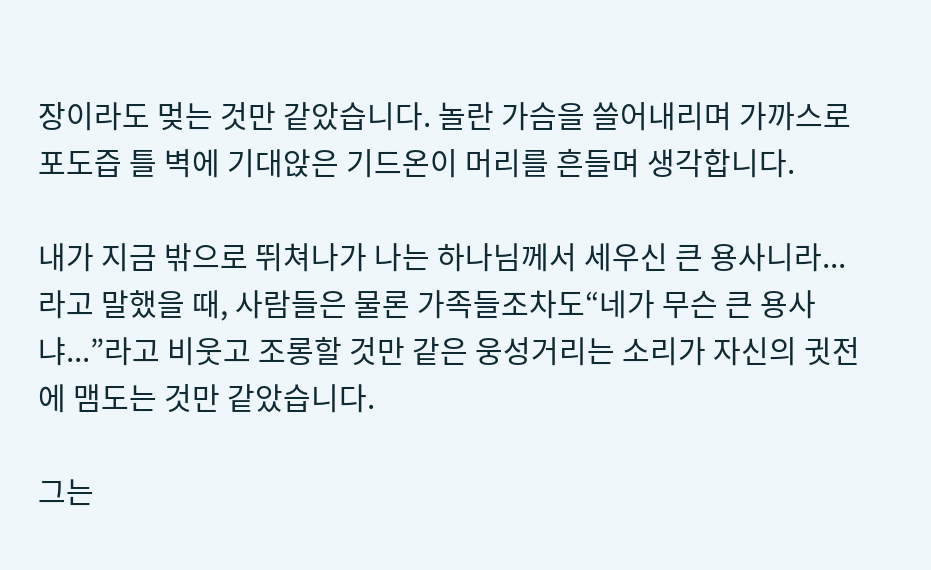장이라도 멎는 것만 같았습니다. 놀란 가슴을 쓸어내리며 가까스로 포도즙 틀 벽에 기대앉은 기드온이 머리를 흔들며 생각합니다.

내가 지금 밖으로 뛰쳐나가 나는 하나님께서 세우신 큰 용사니라...라고 말했을 때, 사람들은 물론 가족들조차도“네가 무슨 큰 용사냐...”라고 비웃고 조롱할 것만 같은 웅성거리는 소리가 자신의 귓전에 맴도는 것만 같았습니다.

그는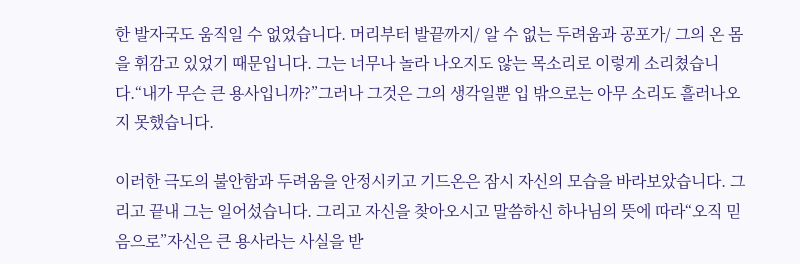한 발자국도 움직일 수 없었습니다. 머리부터 발끝까지/ 알 수 없는 두려움과 공포가/ 그의 온 몸을 휘감고 있었기 때문입니다. 그는 너무나 놀라 나오지도 않는 목소리로 이렇게 소리쳤습니다.“내가 무슨 큰 용사입니까?”그러나 그것은 그의 생각일뿐 입 밖으로는 아무 소리도 흘러나오지 못했습니다.

이러한 극도의 불안함과 두려움을 안정시키고 기드온은 잠시 자신의 모습을 바라보았습니다. 그리고 끝내 그는 일어섰습니다. 그리고 자신을 찾아오시고 말씀하신 하나님의 뜻에 따라“오직 믿음으로”자신은 큰 용사라는 사실을 받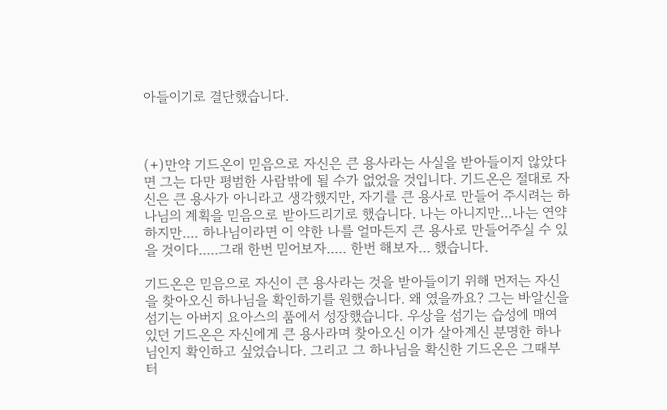아들이기로 결단했습니다.



(+)만약 기드온이 믿음으로 자신은 큰 용사라는 사실을 받아들이지 않았다면 그는 다만 평범한 사람밖에 될 수가 없었을 것입니다. 기드온은 절대로 자신은 큰 용사가 아니라고 생각했지만, 자기를 큰 용사로 만들어 주시려는 하나님의 계획을 믿음으로 받아드리기로 했습니다. 나는 아니지만...나는 연약하지만.... 하나님이라면 이 약한 나를 얼마든지 큰 용사로 만들어주실 수 있을 것이다.....그래 한번 믿어보자..... 한번 해보자... 했습니다.

기드온은 믿음으로 자신이 큰 용사라는 것을 받아들이기 위해 먼저는 자신을 찾아오신 하나님을 확인하기를 원했습니다. 왜 였을까요? 그는 바알신을 섬기는 아버지 요아스의 품에서 성장했습니다. 우상을 섬기는 습성에 매여 있던 기드온은 자신에게 큰 용사라며 찾아오신 이가 살아계신 분명한 하나님인지 확인하고 싶었습니다. 그리고 그 하나님을 확신한 기드온은 그때부터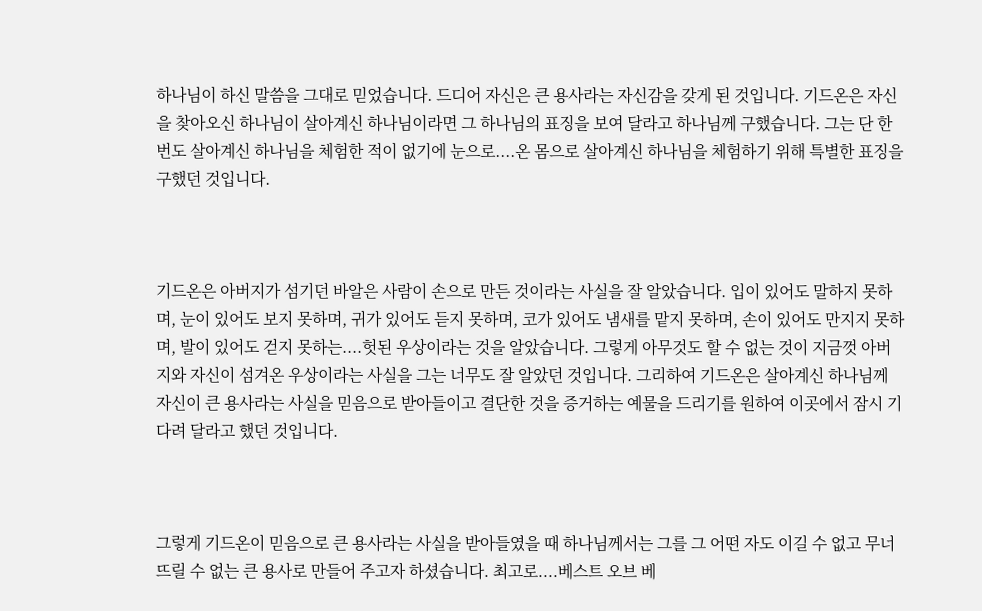하나님이 하신 말씀을 그대로 믿었습니다. 드디어 자신은 큰 용사라는 자신감을 갖게 된 것입니다. 기드온은 자신을 찾아오신 하나님이 살아계신 하나님이라면 그 하나님의 표징을 보여 달라고 하나님께 구했습니다. 그는 단 한 번도 살아계신 하나님을 체험한 적이 없기에 눈으로....온 몸으로 살아계신 하나님을 체험하기 위해 특별한 표징을 구했던 것입니다.



기드온은 아버지가 섬기던 바알은 사람이 손으로 만든 것이라는 사실을 잘 알았습니다. 입이 있어도 말하지 못하며, 눈이 있어도 보지 못하며, 귀가 있어도 듣지 못하며, 코가 있어도 냄새를 맡지 못하며, 손이 있어도 만지지 못하며, 발이 있어도 걷지 못하는....헛된 우상이라는 것을 알았습니다. 그렇게 아무것도 할 수 없는 것이 지금껏 아버지와 자신이 섬겨온 우상이라는 사실을 그는 너무도 잘 알았던 것입니다. 그리하여 기드온은 살아계신 하나님께 자신이 큰 용사라는 사실을 믿음으로 받아들이고 결단한 것을 증거하는 예물을 드리기를 원하여 이곳에서 잠시 기다려 달라고 했던 것입니다.



그렇게 기드온이 믿음으로 큰 용사라는 사실을 받아들였을 때 하나님께서는 그를 그 어떤 자도 이길 수 없고 무너뜨릴 수 없는 큰 용사로 만들어 주고자 하셨습니다. 최고로....베스트 오브 베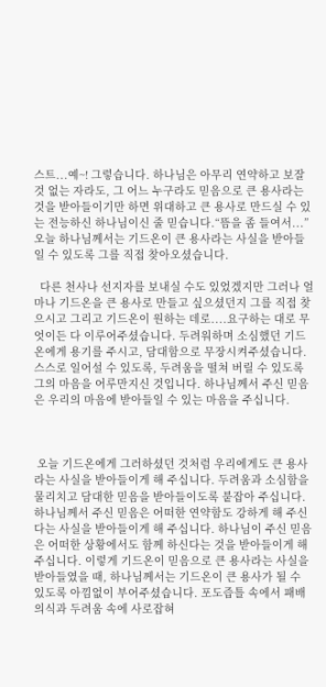스트...예~! 그렇습니다. 하나님은 아무리 연약하고 보잘 것 없는 자라도, 그 어느 누구라도 믿음으로 큰 용사라는 것을 받아들이기만 하면 위대하고 큰 용사로 만드실 수 있는 전능하신 하나님이신 줄 믿습니다.“뜸을 좀 들여서...”오늘 하나님께서는 기드온이 큰 용사라는 사실을 받아들일 수 있도록 그를 직접 찾아오셨습니다.

  다른 천사나 선지자를 보내실 수도 있었겠지만 그러나 얼마나 기드온을 큰 용사로 만들고 싶으셨던지 그를 직접 찾으시고 그리고 기드온이 원하는 데로....요구하는 대로 무엇이든 다 이루어주셨습니다. 두려워하며 소심했던 기드온에게 용기를 주시고, 담대함으로 무장시켜주셨습니다. 스스로 일어설 수 있도록, 두려움을 떨쳐 버릴 수 있도록 그의 마음을 어루만지신 것입니다. 하나님께서 주신 믿음은 우리의 마음에 받아들일 수 있는 마음을 주십니다.



 오늘 기드온에게 그러하셨던 것처럼 우리에게도 큰 용사라는 사실을 받아들이게 해 주십니다. 두려움과 소심함을 물리치고 담대한 믿음을 받아들이도록 붙잡아 주십니다. 하나님께서 주신 믿음은 어떠한 연약함도 강하게 해 주신다는 사실을 받아들이게 해 주십니다. 하나님이 주신 믿음은 어떠한 상황에서도 함께 하신다는 것을 받아들이게 해 주십니다. 이렇게 기드온이 믿음으로 큰 용사라는 사실을 받아들였을 때, 하나님께서는 기드온이 큰 용사가 될 수 있도록 아낌없이 부어주셨습니다. 포도즙틀 속에서 패배 의식과 두려움 속에 사로잡혀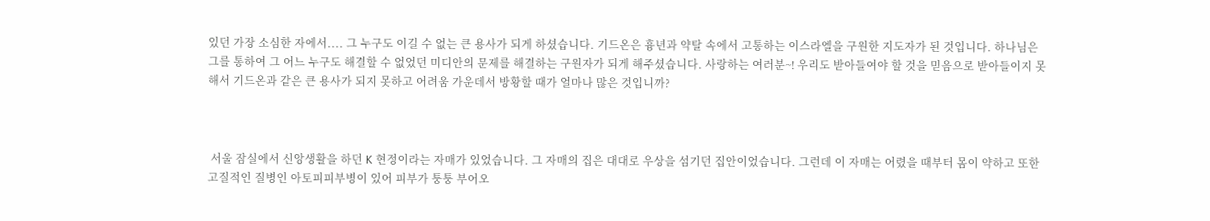있던 가장 소심한 자에서.... 그 누구도 이길 수 없는 큰 용사가 되게 하셨습니다. 기드온은 흉년과 약탈 속에서 고통하는 이스라엘을 구원한 지도자가 된 것입니다. 하나님은 그를 통하여 그 어느 누구도 해결할 수 없었던 미디안의 문제를 해결하는 구원자가 되게 해주셨습니다. 사랑하는 여러분~! 우리도 받아들여야 할 것을 믿음으로 받아들이지 못해서 기드온과 같은 큰 용사가 되지 못하고 어려움 가운데서 방황할 때가 얼마나 많은 것입니까?



 서울 잠실에서 신앙생활을 하던 K 현정이라는 자매가 있었습니다. 그 자매의 집은 대대로 우상을 섬기던 집안이었습니다. 그런데 이 자매는 어렸을 때부터 몸이 약하고 또한 고질적인 질병인 아토피피부병이 있어 피부가 퉁퉁 부어오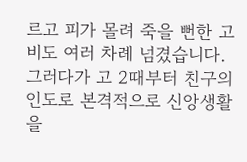르고 피가 몰려 죽을 뻔한 고비도 여러 차례 넘겼습니다. 그러다가 고 2때부터 친구의 인도로 본격적으로 신앙생활을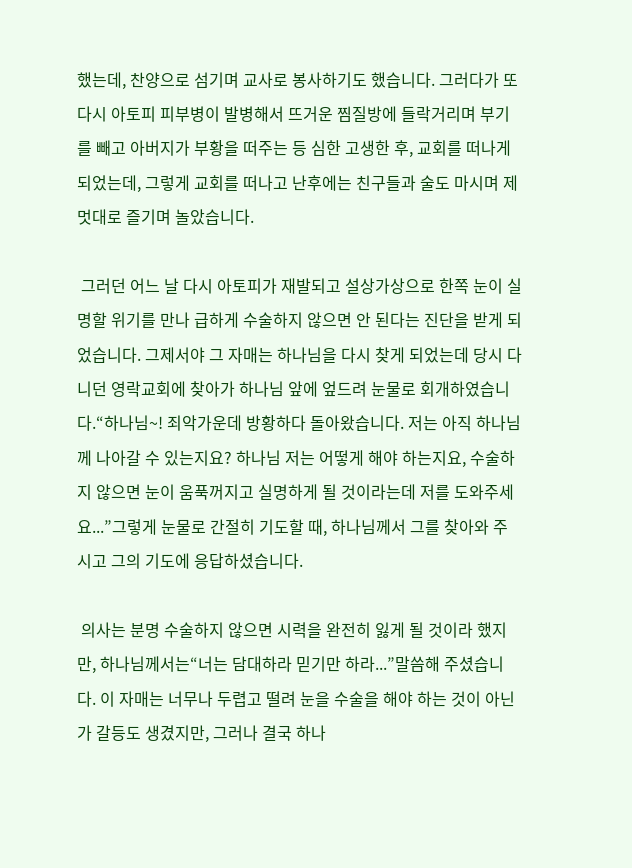했는데, 찬양으로 섬기며 교사로 봉사하기도 했습니다. 그러다가 또 다시 아토피 피부병이 발병해서 뜨거운 찜질방에 들락거리며 부기를 빼고 아버지가 부황을 떠주는 등 심한 고생한 후, 교회를 떠나게 되었는데, 그렇게 교회를 떠나고 난후에는 친구들과 술도 마시며 제멋대로 즐기며 놀았습니다.

 그러던 어느 날 다시 아토피가 재발되고 설상가상으로 한쪽 눈이 실명할 위기를 만나 급하게 수술하지 않으면 안 된다는 진단을 받게 되었습니다. 그제서야 그 자매는 하나님을 다시 찾게 되었는데 당시 다니던 영락교회에 찾아가 하나님 앞에 엎드려 눈물로 회개하였습니다.“하나님~! 죄악가운데 방황하다 돌아왔습니다. 저는 아직 하나님께 나아갈 수 있는지요? 하나님 저는 어떻게 해야 하는지요, 수술하지 않으면 눈이 움푹꺼지고 실명하게 될 것이라는데 저를 도와주세요...”그렇게 눈물로 간절히 기도할 때, 하나님께서 그를 찾아와 주시고 그의 기도에 응답하셨습니다.

 의사는 분명 수술하지 않으면 시력을 완전히 잃게 될 것이라 했지만, 하나님께서는“너는 담대하라 믿기만 하라...”말씀해 주셨습니다. 이 자매는 너무나 두렵고 떨려 눈을 수술을 해야 하는 것이 아닌가 갈등도 생겼지만, 그러나 결국 하나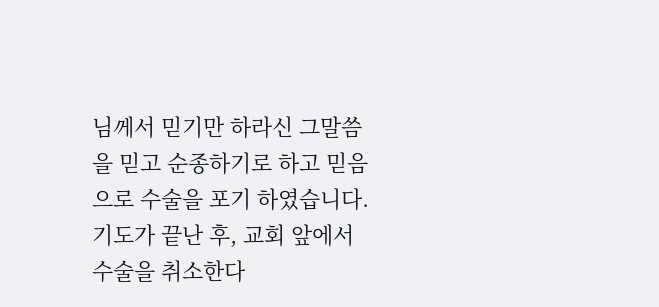님께서 믿기만 하라신 그말씀을 믿고 순종하기로 하고 믿음으로 수술을 포기 하였습니다. 기도가 끝난 후, 교회 앞에서 수술을 취소한다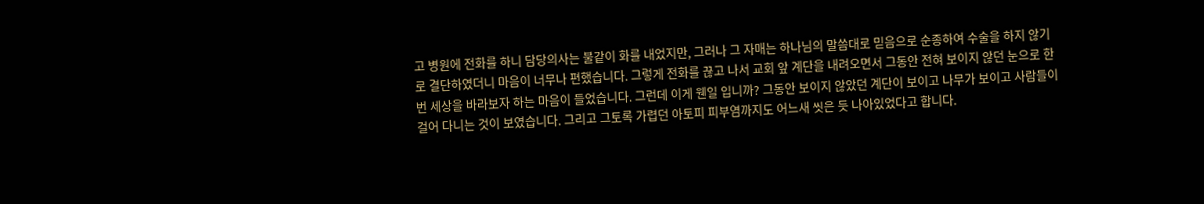고 병원에 전화를 하니 담당의사는 불같이 화를 내었지만, 그러나 그 자매는 하나님의 말씀대로 믿음으로 순종하여 수술을 하지 않기로 결단하였더니 마음이 너무나 편했습니다. 그렇게 전화를 끊고 나서 교회 앞 계단을 내려오면서 그동안 전혀 보이지 않던 눈으로 한번 세상을 바라보자 하는 마음이 들었습니다. 그런데 이게 웬일 입니까? 그동안 보이지 않았던 계단이 보이고 나무가 보이고 사람들이 걸어 다니는 것이 보였습니다. 그리고 그토록 가렵던 아토피 피부염까지도 어느새 씻은 듯 나아있었다고 합니다.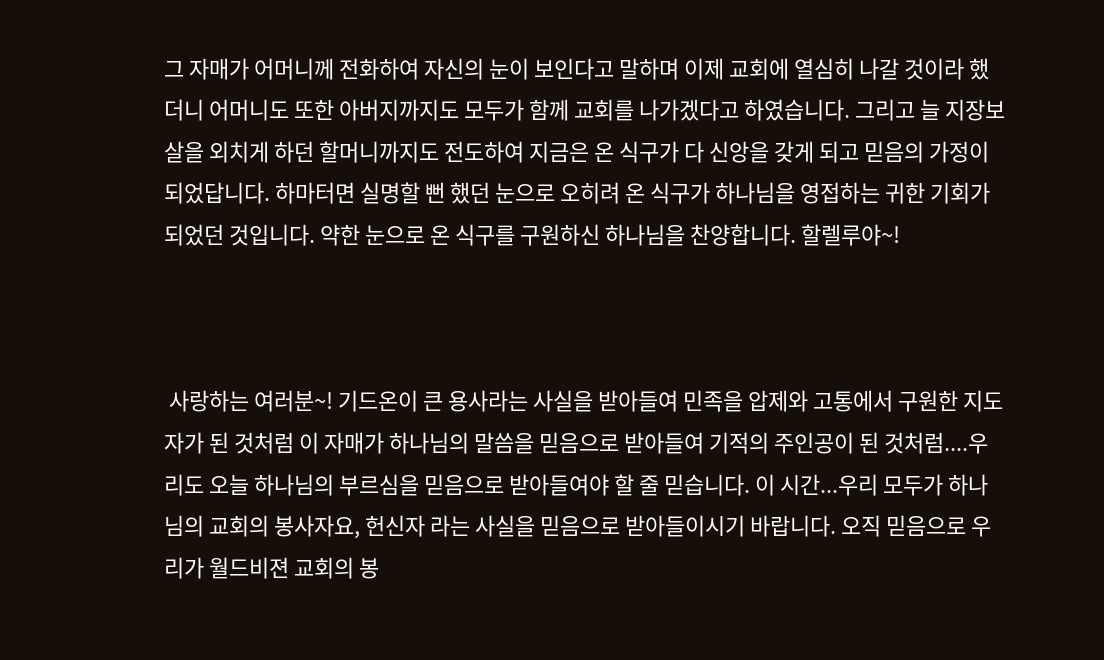그 자매가 어머니께 전화하여 자신의 눈이 보인다고 말하며 이제 교회에 열심히 나갈 것이라 했더니 어머니도 또한 아버지까지도 모두가 함께 교회를 나가겠다고 하였습니다. 그리고 늘 지장보살을 외치게 하던 할머니까지도 전도하여 지금은 온 식구가 다 신앙을 갖게 되고 믿음의 가정이 되었답니다. 하마터면 실명할 뻔 했던 눈으로 오히려 온 식구가 하나님을 영접하는 귀한 기회가 되었던 것입니다. 약한 눈으로 온 식구를 구원하신 하나님을 찬양합니다. 할렐루야~!



 사랑하는 여러분~! 기드온이 큰 용사라는 사실을 받아들여 민족을 압제와 고통에서 구원한 지도자가 된 것처럼 이 자매가 하나님의 말씀을 믿음으로 받아들여 기적의 주인공이 된 것처럼....우리도 오늘 하나님의 부르심을 믿음으로 받아들여야 할 줄 믿습니다. 이 시간...우리 모두가 하나님의 교회의 봉사자요, 헌신자 라는 사실을 믿음으로 받아들이시기 바랍니다. 오직 믿음으로 우리가 월드비젼 교회의 봉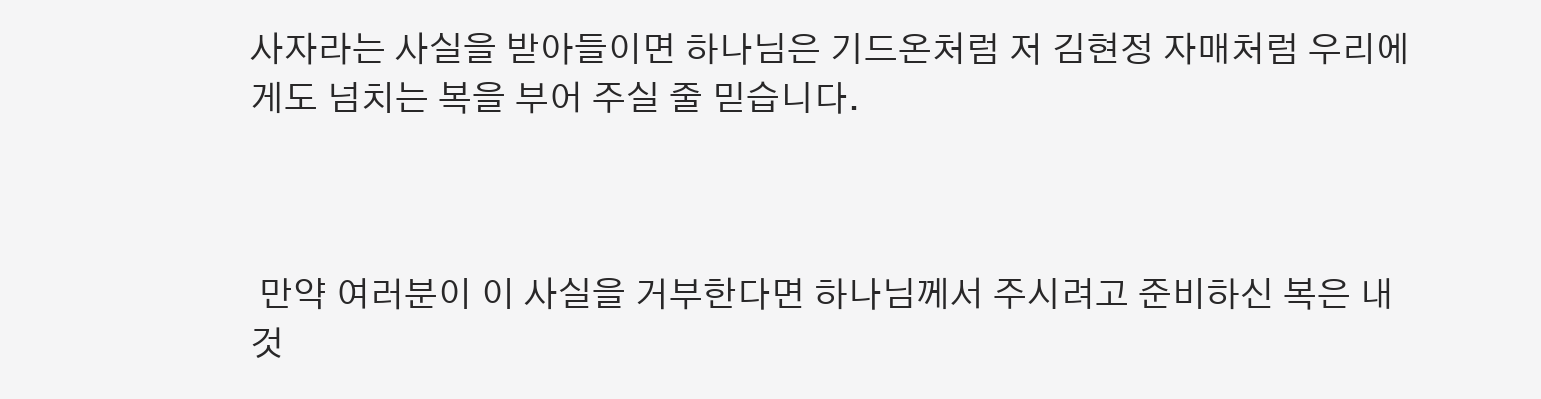사자라는 사실을 받아들이면 하나님은 기드온처럼 저 김현정 자매처럼 우리에게도 넘치는 복을 부어 주실 줄 믿습니다.



 만약 여러분이 이 사실을 거부한다면 하나님께서 주시려고 준비하신 복은 내 것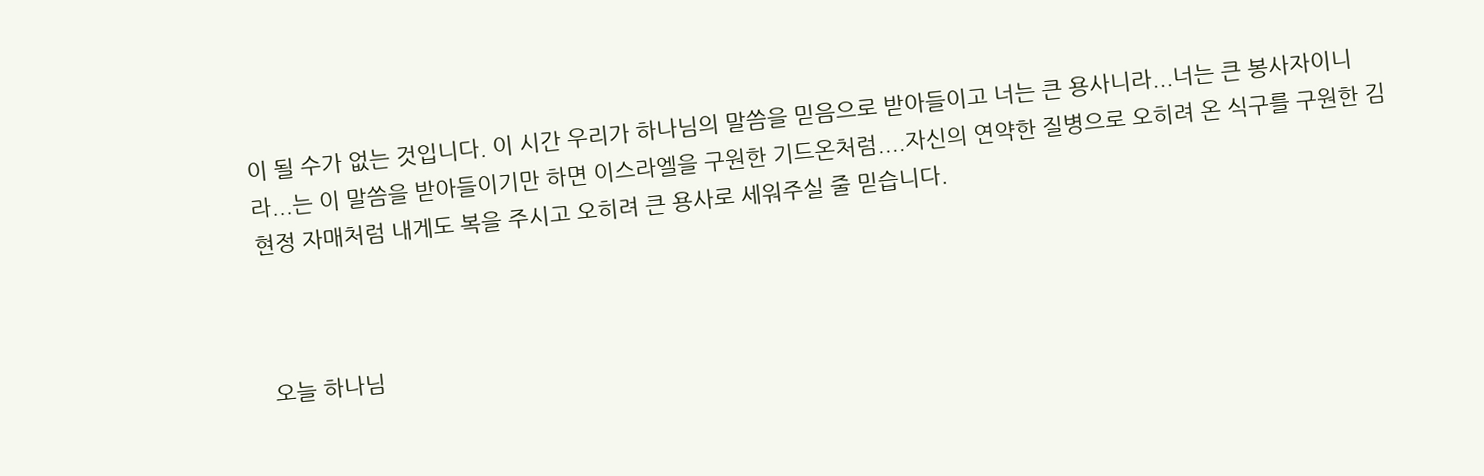이 될 수가 없는 것입니다. 이 시간 우리가 하나님의 말씀을 믿음으로 받아들이고 너는 큰 용사니라...너는 큰 봉사자이니라...는 이 말씀을 받아들이기만 하면 이스라엘을 구원한 기드온처럼....자신의 연약한 질병으로 오히려 온 식구를 구원한 김현정 자매처럼 내게도 복을 주시고 오히려 큰 용사로 세워주실 줄 믿습니다.



 오늘 하나님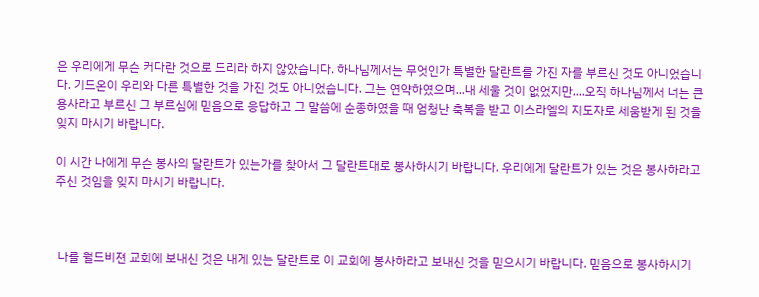은 우리에게 무슨 커다란 것으로 드리라 하지 않았습니다. 하나님께서는 무엇인가 특별한 달란트를 가진 자를 부르신 것도 아니었습니다. 기드온이 우리와 다른 특별한 것을 가진 것도 아니었습니다. 그는 연약하였으며...내 세울 것이 없었지만....오직 하나님께서 너는 큰 용사라고 부르신 그 부르심에 믿음으로 응답하고 그 말씀에 순종하였을 때 엄청난 축복을 받고 이스라엘의 지도자로 세움받게 된 것을 잊지 마시기 바랍니다.

이 시간 나에게 무슨 봉사의 달란트가 있는가를 찾아서 그 달란트대로 봉사하시기 바랍니다. 우리에게 달란트가 있는 것은 봉사하라고 주신 것임을 잊지 마시기 바랍니다.



 나를 월드비젼 교회에 보내신 것은 내게 있는 달란트로 이 교회에 봉사하라고 보내신 것을 믿으시기 바랍니다. 믿음으로 봉사하시기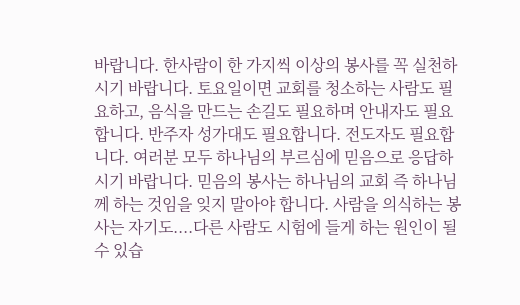바랍니다. 한사람이 한 가지씩 이상의 봉사를 꼭 실천하시기 바랍니다. 토요일이면 교회를 청소하는 사람도 필요하고, 음식을 만드는 손길도 필요하며 안내자도 필요합니다. 반주자 성가대도 필요합니다. 전도자도 필요합니다. 여러분 모두 하나님의 부르심에 믿음으로 응답하시기 바랍니다. 믿음의 봉사는 하나님의 교회 즉 하나님께 하는 것임을 잊지 말아야 합니다. 사람을 의식하는 봉사는 자기도....다른 사람도 시험에 들게 하는 원인이 될 수 있습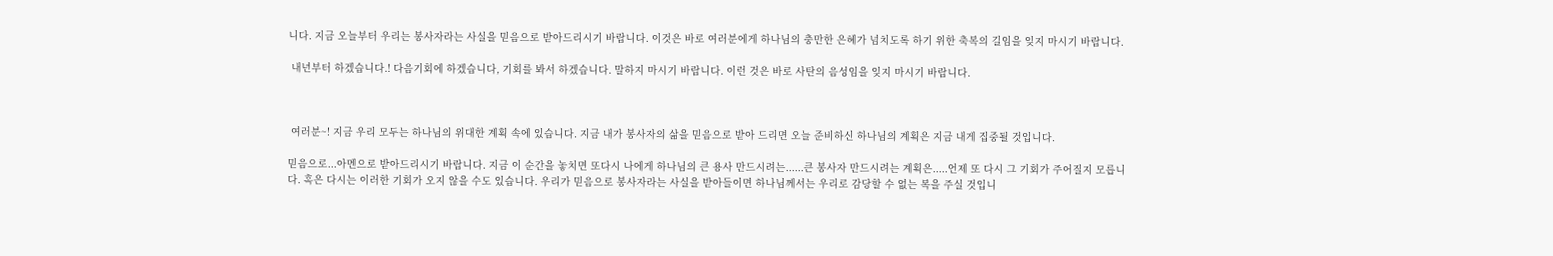니다. 지금 오늘부터 우리는 봉사자라는 사실을 믿음으로 받아드리시기 바랍니다. 이것은 바로 여러분에게 하나님의 충만한 은혜가 넘치도록 하기 위한 축복의 길임을 잊지 마시기 바랍니다.

 내년부터 하겠습니다.! 다음기회에 하겠습니다, 기회를 봐서 하겠습니다. 말하지 마시기 바랍니다. 이런 것은 바로 사탄의 음성임을 잊지 마시기 바랍니다.



 여러분~! 지금 우리 모두는 하나님의 위대한 계획 속에 있습니다. 지금 내가 봉사자의 삶을 믿음으로 받아 드리면 오늘 준비하신 하나님의 계획은 지금 내게 집중될 것입니다.

믿음으로...아멘으로 받아드리시기 바랍니다. 지금 이 순간을 놓치면 또다시 나에게 하나님의 큰 용사 만드시려는......큰 봉사자 만드시려는 계획은.....언제 또 다시 그 기회가 주어질지 모릅니다. 혹은 다시는 이러한 기회가 오지 않을 수도 있습니다. 우리가 믿음으로 봉사자라는 사실을 받아들이면 하나님께서는 우리로 감당할 수 없는 복을 주실 것입니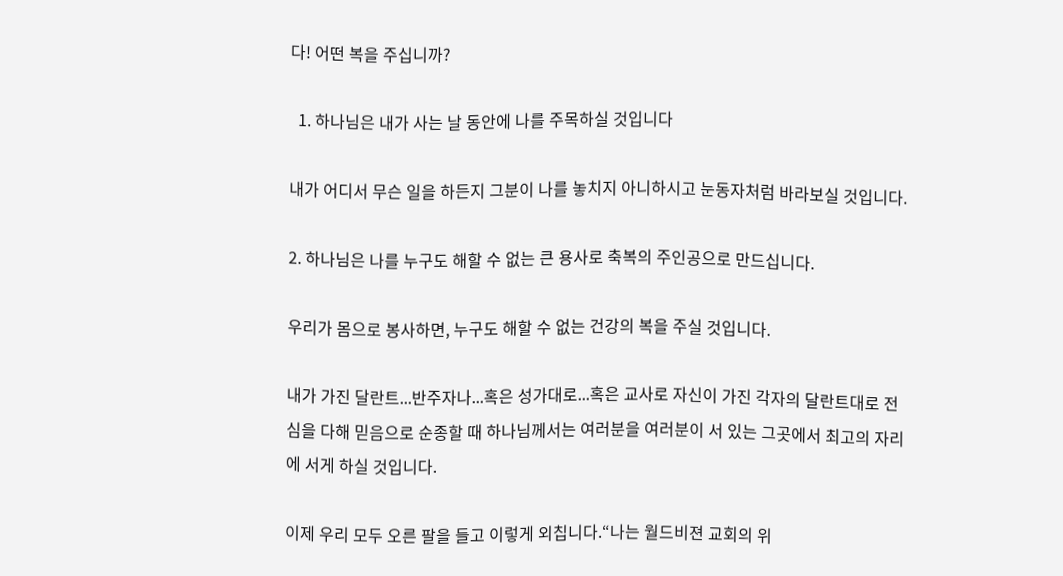다! 어떤 복을 주십니까?

  1. 하나님은 내가 사는 날 동안에 나를 주목하실 것입니다

내가 어디서 무슨 일을 하든지 그분이 나를 놓치지 아니하시고 눈동자처럼 바라보실 것입니다.

2. 하나님은 나를 누구도 해할 수 없는 큰 용사로 축복의 주인공으로 만드십니다.

우리가 몸으로 봉사하면, 누구도 해할 수 없는 건강의 복을 주실 것입니다.

내가 가진 달란트...반주자나...혹은 성가대로...혹은 교사로 자신이 가진 각자의 달란트대로 전심을 다해 믿음으로 순종할 때 하나님께서는 여러분을 여러분이 서 있는 그곳에서 최고의 자리에 서게 하실 것입니다.

이제 우리 모두 오른 팔을 들고 이렇게 외칩니다.“나는 월드비젼 교회의 위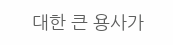대한 큰 용사가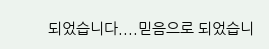되었습니다....믿음으로 되었습니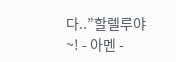다..”할렐루야~! - 아멘 -